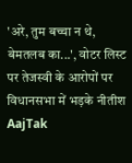'अरे, तुम बच्चा न थे, बेमतलब का...', वोटर लिस्ट पर तेजस्वी के आरोपों पर विधानसभा में भड़के नीतीश
AajTak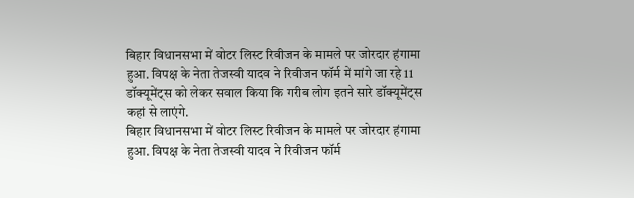बिहार विधानसभा में वोटर लिस्ट रिवीजन के मामले पर जोरदार हंगामा हुआ. विपक्ष के नेता तेजस्वी यादव ने रिवीजन फॉर्म में मांगे जा रहे 11 डॉक्यूमेंट्स को लेकर सवाल किया कि गरीब लोग इतने सारे डॉक्यूमेंट्स कहां से लाएंगे.
बिहार विधानसभा में वोटर लिस्ट रिवीजन के मामले पर जोरदार हंगामा हुआ. विपक्ष के नेता तेजस्वी यादव ने रिवीजन फॉर्म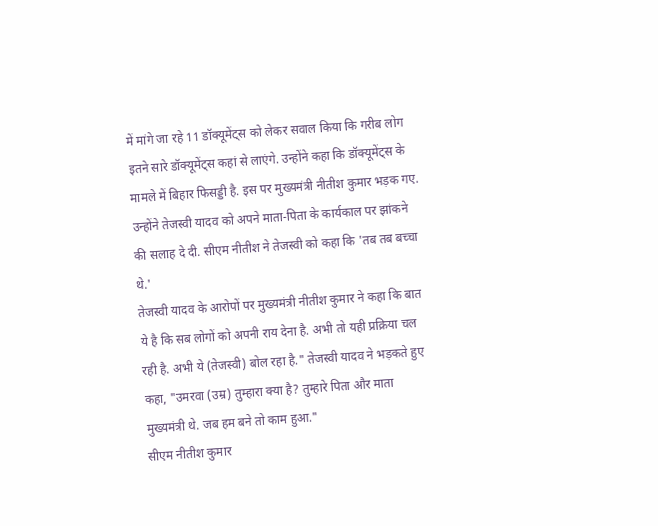में मांगे जा रहे 11 डॉक्यूमेंट्स को लेकर सवाल किया कि गरीब लोग इतने सारे डॉक्यूमेंट्स कहां से लाएंगे. उन्होंने कहा कि डॉक्यूमेंट्स के मामले में बिहार फिसड्डी है. इस पर मुख्यमंत्री नीतीश कुमार भड़क गए. उन्होंने तेजस्वी यादव को अपने माता-पिता के कार्यकाल पर झांकने की सलाह दे दी. सीएम नीतीश ने तेजस्वी को कहा कि 'तब तब बच्चा थे.'
तेजस्वी यादव के आरोपों पर मुख्यमंत्री नीतीश कुमार ने कहा कि बात ये है कि सब लोगों को अपनी राय देना है. अभी तो यही प्रक्रिया चल रही है. अभी ये (तेजस्वी) बोल रहा है." तेजस्वी यादव ने भड़कते हुए कहा, "उमरवा (उम्र) तुम्हारा क्या है? तुम्हारे पिता और माता मुख्यमंत्री थे. जब हम बने तो काम हुआ."
सीएम नीतीश कुमार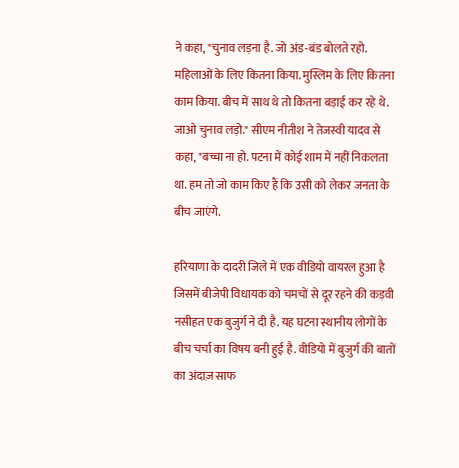ने कहा, "चुनाव लड़ना है. जो अंड-बंड बोलते रहो. महिलाओं के लिए कितना किया. मुस्लिम के लिए कितना काम किया. बीच में साथ थे तो कितना बड़ाई कर रहे थे. जाओ चुनाव लड़ो." सीएम नीतीश ने तेजस्वी यादव से कहा, "बच्चा ना हो. पटना में कोई शाम में नहीं निकलता था. हम तो जो काम किए हैं कि उसी को लेकर जनता के बीच जाएंगे.

हरियाणा के दादरी जिले में एक वीडियो वायरल हुआ है जिसमें बीजेपी विधायक को चमचों से दूर रहने की कड़वी नसीहत एक बुजुर्ग ने दी है. यह घटना स्थानीय लोगों के बीच चर्चा का विषय बनी हुई है. वीडियो में बुजुर्ग की बातों का अंदाज़ साफ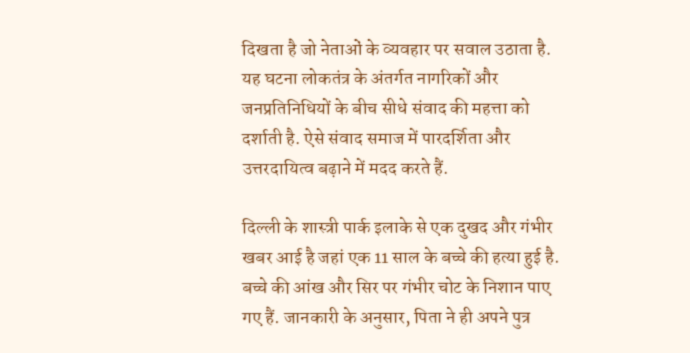दिखता है जो नेताओं के व्यवहार पर सवाल उठाता है. यह घटना लोकतंत्र के अंतर्गत नागरिकों और जनप्रतिनिधियों के बीच सीधे संवाद की महत्ता को दर्शाती है. ऐसे संवाद समाज में पारदर्शिता और उत्तरदायित्व बढ़ाने में मदद करते हैं.

दिल्ली के शास्त्री पार्क इलाके से एक दुखद और गंभीर खबर आई है जहां एक 11 साल के बच्चे की हत्या हुई है. बच्चे की आंख और सिर पर गंभीर चोट के निशान पाए गए हैं. जानकारी के अनुसार, पिता ने ही अपने पुत्र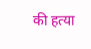की हत्या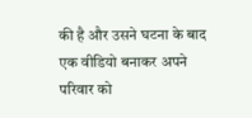की है और उसने घटना के बाद एक वीडियो बनाकर अपने परिवार को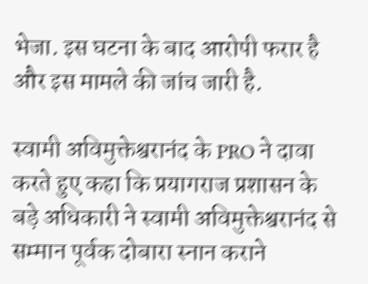भेजा. इस घटना के बाद आरोपी फरार है और इस मामले की जांच जारी है.

स्वामी अविमुक्तेश्वरानंद के PRO ने दावा करते हुए कहा कि प्रयागराज प्रशासन के बड़े अधिकारी ने स्वामी अविमुक्तेश्वरानंद से सम्मान पूर्वक दोबारा स्नान कराने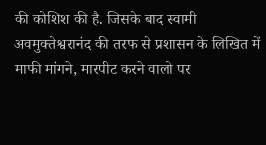की कोशिश की है. जिसके बाद स्वामी अवमुक्तेश्वरानंद की तरफ से प्रशासन के लिखित में माफी मांगने, मारपीट करने वालो पर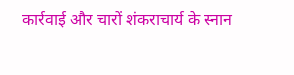कार्रवाई और चारों शंकराचार्य के स्नान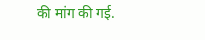की मांग की गई.